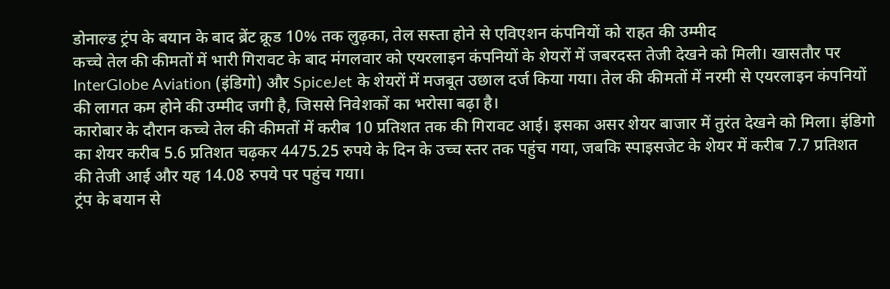डोनाल्ड ट्रंप के बयान के बाद ब्रेंट क्रूड 10% तक लुढ़का, तेल सस्ता होने से एविएशन कंपनियों को राहत की उम्मीद
कच्चे तेल की कीमतों में भारी गिरावट के बाद मंगलवार को एयरलाइन कंपनियों के शेयरों में जबरदस्त तेजी देखने को मिली। खासतौर पर InterGlobe Aviation (इंडिगो) और SpiceJet के शेयरों में मजबूत उछाल दर्ज किया गया। तेल की कीमतों में नरमी से एयरलाइन कंपनियों की लागत कम होने की उम्मीद जगी है, जिससे निवेशकों का भरोसा बढ़ा है।
कारोबार के दौरान कच्चे तेल की कीमतों में करीब 10 प्रतिशत तक की गिरावट आई। इसका असर शेयर बाजार में तुरंत देखने को मिला। इंडिगो का शेयर करीब 5.6 प्रतिशत चढ़कर 4475.25 रुपये के दिन के उच्च स्तर तक पहुंच गया, जबकि स्पाइसजेट के शेयर में करीब 7.7 प्रतिशत की तेजी आई और यह 14.08 रुपये पर पहुंच गया।
ट्रंप के बयान से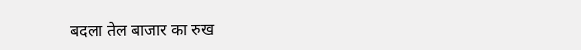बदला तेल बाजार का रुख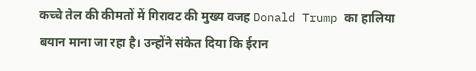कच्चे तेल की कीमतों में गिरावट की मुख्य वजह Donald Trump का हालिया बयान माना जा रहा है। उन्होंने संकेत दिया कि ईरान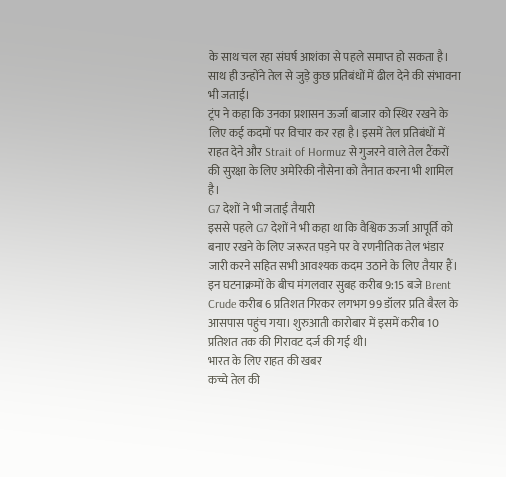के साथ चल रहा संघर्ष आशंका से पहले समाप्त हो सकता है। साथ ही उन्होंने तेल से जुड़े कुछ प्रतिबंधों में ढील देने की संभावना भी जताई।
ट्रंप ने कहा कि उनका प्रशासन ऊर्जा बाजार को स्थिर रखने के लिए कई कदमों पर विचार कर रहा है। इसमें तेल प्रतिबंधों में राहत देने और Strait of Hormuz से गुजरने वाले तेल टैंकरों की सुरक्षा के लिए अमेरिकी नौसेना को तैनात करना भी शामिल है।
G7 देशों ने भी जताई तैयारी
इससे पहले G7 देशों ने भी कहा था कि वैश्विक ऊर्जा आपूर्ति को बनाए रखने के लिए जरूरत पड़ने पर वे रणनीतिक तेल भंडार जारी करने सहित सभी आवश्यक कदम उठाने के लिए तैयार हैं।
इन घटनाक्रमों के बीच मंगलवार सुबह करीब 9:15 बजे Brent Crude करीब 6 प्रतिशत गिरकर लगभग 99 डॉलर प्रति बैरल के आसपास पहुंच गया। शुरुआती कारोबार में इसमें करीब 10 प्रतिशत तक की गिरावट दर्ज की गई थी।
भारत के लिए राहत की खबर
कच्चे तेल की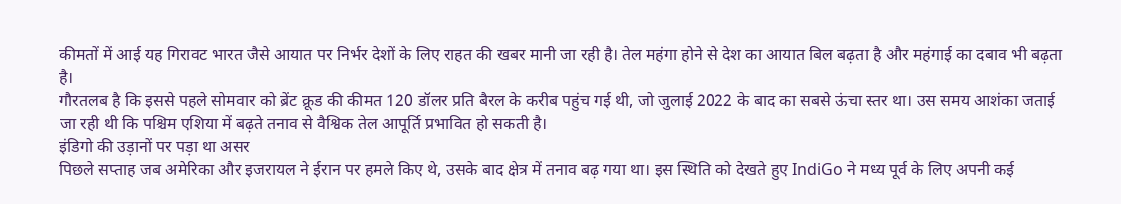कीमतों में आई यह गिरावट भारत जैसे आयात पर निर्भर देशों के लिए राहत की खबर मानी जा रही है। तेल महंगा होने से देश का आयात बिल बढ़ता है और महंगाई का दबाव भी बढ़ता है।
गौरतलब है कि इससे पहले सोमवार को ब्रेंट क्रूड की कीमत 120 डॉलर प्रति बैरल के करीब पहुंच गई थी, जो जुलाई 2022 के बाद का सबसे ऊंचा स्तर था। उस समय आशंका जताई जा रही थी कि पश्चिम एशिया में बढ़ते तनाव से वैश्विक तेल आपूर्ति प्रभावित हो सकती है।
इंडिगो की उड़ानों पर पड़ा था असर
पिछले सप्ताह जब अमेरिका और इजरायल ने ईरान पर हमले किए थे, उसके बाद क्षेत्र में तनाव बढ़ गया था। इस स्थिति को देखते हुए IndiGo ने मध्य पूर्व के लिए अपनी कई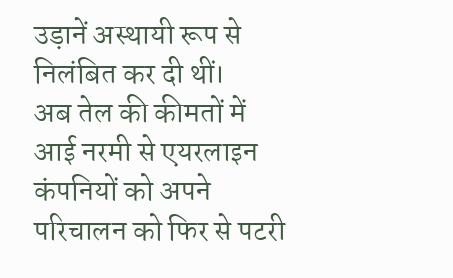उड़ानें अस्थायी रूप से निलंबित कर दी थीं।
अब तेल की कीमतों में आई नरमी से एयरलाइन कंपनियों को अपने परिचालन को फिर से पटरी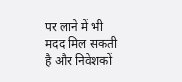पर लाने में भी मदद मिल सकती है और निवेशकों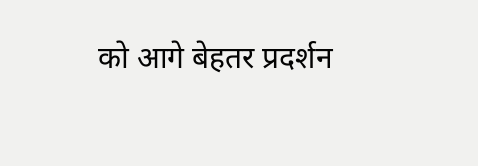को आगे बेहतर प्रदर्शन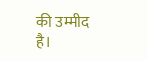की उम्मीद है।